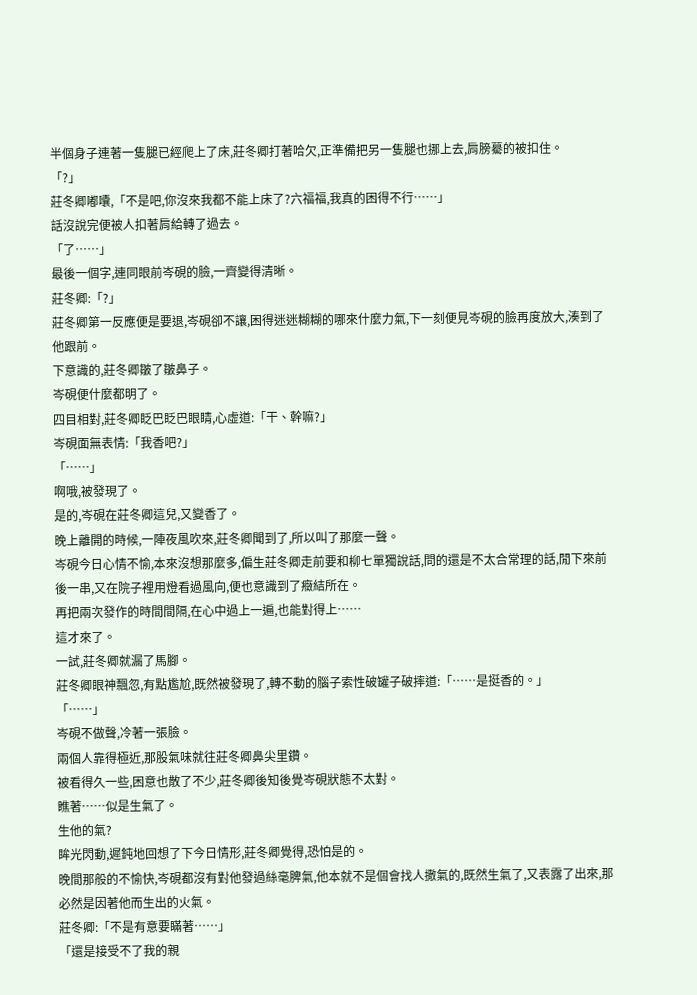半個身子連著一隻腿已經爬上了床,莊冬卿打著哈欠,正準備把另一隻腿也挪上去,肩膀驀的被扣住。
「?」
莊冬卿嘟囔,「不是吧,你沒來我都不能上床了?六福福,我真的困得不行……」
話沒說完便被人扣著肩給轉了過去。
「了……」
最後一個字,連同眼前岑硯的臉,一齊變得清晰。
莊冬卿:「?」
莊冬卿第一反應便是要退,岑硯卻不讓,困得迷迷糊糊的哪來什麼力氣,下一刻便見岑硯的臉再度放大,湊到了他跟前。
下意識的,莊冬卿皺了皺鼻子。
岑硯便什麼都明了。
四目相對,莊冬卿眨巴眨巴眼睛,心虛道:「干、幹嘛?」
岑硯面無表情:「我香吧?」
「……」
啊哦,被發現了。
是的,岑硯在莊冬卿這兒,又變香了。
晚上離開的時候,一陣夜風吹來,莊冬卿聞到了,所以叫了那麼一聲。
岑硯今日心情不愉,本來沒想那麼多,偏生莊冬卿走前要和柳七單獨說話,問的還是不太合常理的話,閒下來前後一串,又在院子裡用燈看過風向,便也意識到了癥結所在。
再把兩次發作的時間間隔,在心中過上一遍,也能對得上……
這才來了。
一試,莊冬卿就漏了馬腳。
莊冬卿眼神飄忽,有點尷尬,既然被發現了,轉不動的腦子索性破罐子破摔道:「……是挺香的。」
「……」
岑硯不做聲,冷著一張臉。
兩個人靠得極近,那股氣味就往莊冬卿鼻尖里鑽。
被看得久一些,困意也散了不少,莊冬卿後知後覺岑硯狀態不太對。
瞧著……似是生氣了。
生他的氣?
眸光閃動,遲鈍地回想了下今日情形,莊冬卿覺得,恐怕是的。
晚間那般的不愉快,岑硯都沒有對他發過絲毫脾氣,他本就不是個會找人撒氣的,既然生氣了,又表露了出來,那必然是因著他而生出的火氣。
莊冬卿:「不是有意要瞞著……」
「還是接受不了我的親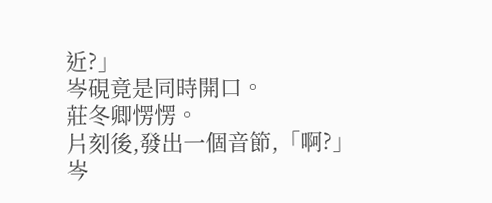近?」
岑硯竟是同時開口。
莊冬卿愣愣。
片刻後,發出一個音節,「啊?」
岑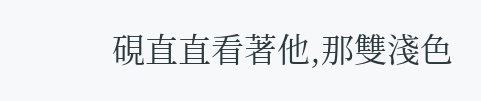硯直直看著他,那雙淺色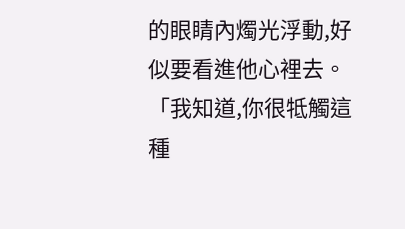的眼睛內燭光浮動,好似要看進他心裡去。
「我知道,你很牴觸這種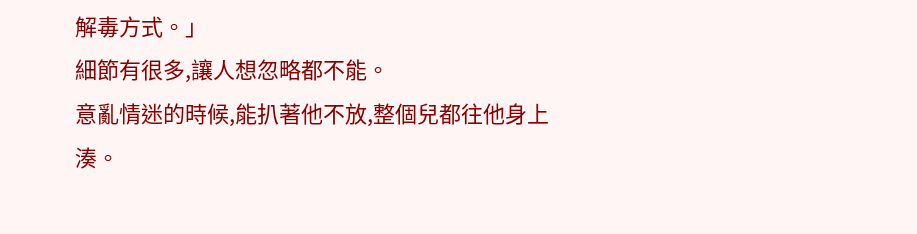解毒方式。」
細節有很多,讓人想忽略都不能。
意亂情迷的時候,能扒著他不放,整個兒都往他身上湊。